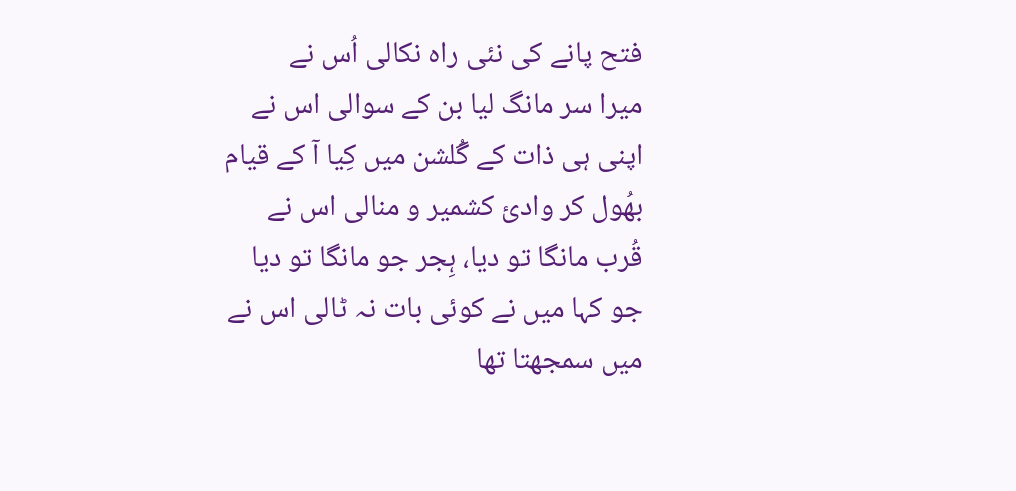فتح پانے کی نئی راہ نکالی اُس نے
میرا سر مانگ لیا بن کے سوالی اس نے
اپنی ہی ذات کے گُلشن میں کِیا آ کے قیام
بھُول کر وادیٔ کشمیر و منالی اس نے
قُرب مانگا تو دیا، ہِجر جو مانگا تو دیا
جو کہا میں نے کوئی بات نہ ٹالی اس نے
میں سمجھتا تھا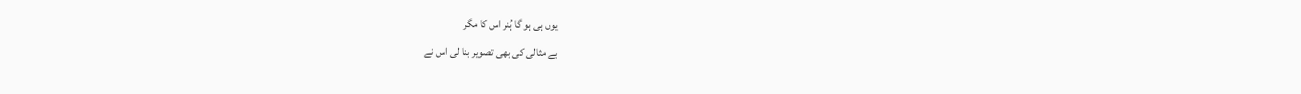یوں ہی ہو گا ہُنر اس کا مگر
بے مثالی کی بھی تصویر بنا لی اس نے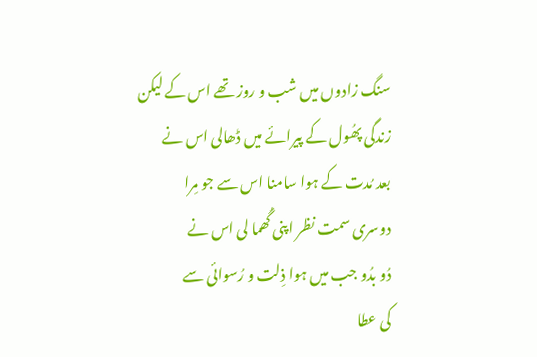سنگ زادوں میں شب و روز تھے اس کے لیکن
زندگی پھُول کے پیرائے میں ڈھالی اس نے
بعد مُدت کے ہوا سامنا اس سے جو مِرا
دوسری سمت نظر اپنی گُھما لی اس نے
دُو بدُو جب میں ہوا ذِلت و رُسوائی سے
کی عطا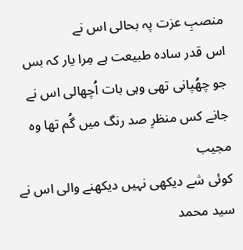منصبِ عزت پہ بحالی اس نے
اس قدر سادہ طبیعت ہے مِرا یار کہ بس
جو چھُپانی تھی وہی بات اُچھالی اس نے
جانے کس منظرِ صد رنگ میں گُم تھا وہ مجیب
کوئی شے دیکھی نہیں دیکھنے والی اس نے
سید محمد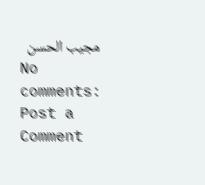مجیب الحسن
No comments:
Post a Comment